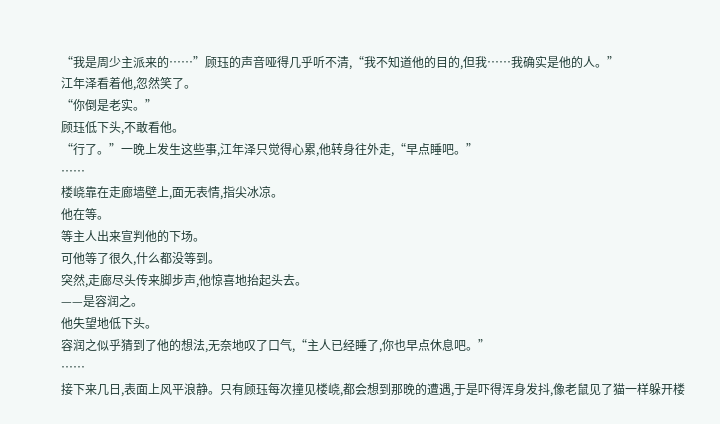“我是周少主派来的……”顾珏的声音哑得几乎听不清,“我不知道他的目的,但我……我确实是他的人。”
江年泽看着他,忽然笑了。
“你倒是老实。”
顾珏低下头,不敢看他。
“行了。”一晚上发生这些事,江年泽只觉得心累,他转身往外走,“早点睡吧。”
……
楼峣靠在走廊墙壁上,面无表情,指尖冰凉。
他在等。
等主人出来宣判他的下场。
可他等了很久,什么都没等到。
突然,走廊尽头传来脚步声,他惊喜地抬起头去。
——是容润之。
他失望地低下头。
容润之似乎猜到了他的想法,无奈地叹了口气,“主人已经睡了,你也早点休息吧。”
……
接下来几日,表面上风平浪静。只有顾珏每次撞见楼峣,都会想到那晚的遭遇,于是吓得浑身发抖,像老鼠见了猫一样躲开楼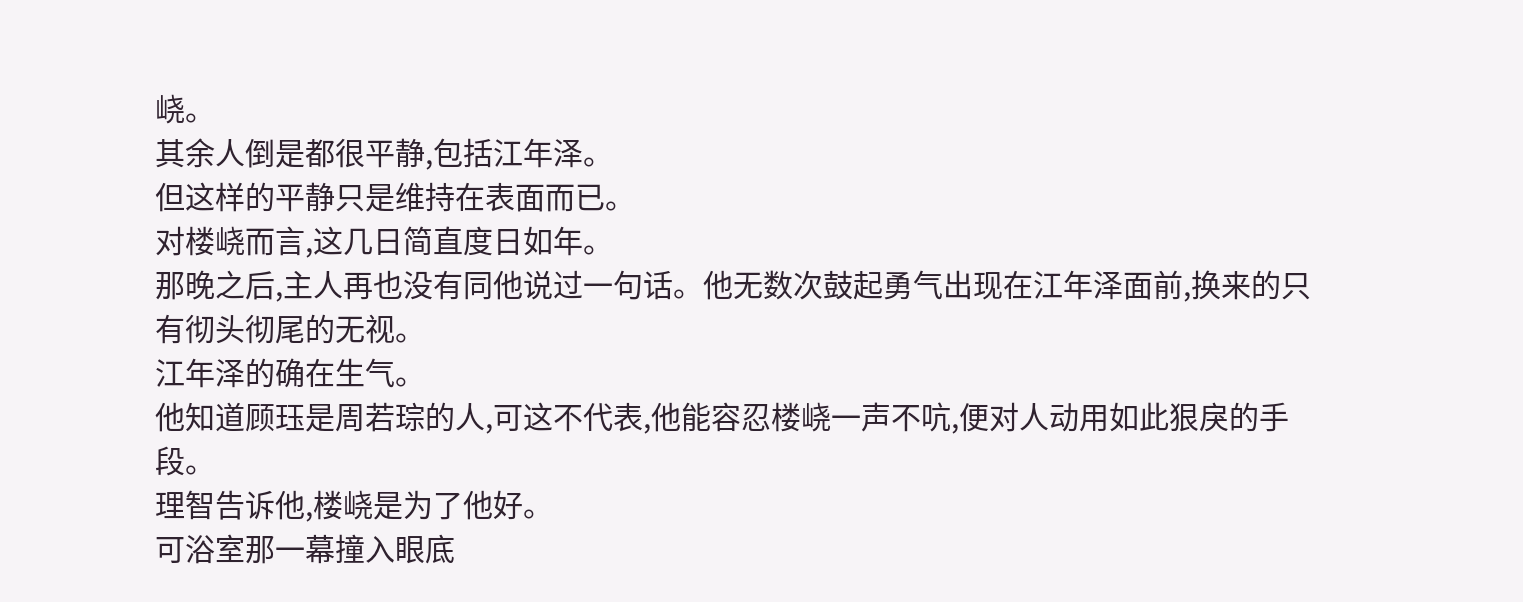峣。
其余人倒是都很平静,包括江年泽。
但这样的平静只是维持在表面而已。
对楼峣而言,这几日简直度日如年。
那晚之后,主人再也没有同他说过一句话。他无数次鼓起勇气出现在江年泽面前,换来的只有彻头彻尾的无视。
江年泽的确在生气。
他知道顾珏是周若琮的人,可这不代表,他能容忍楼峣一声不吭,便对人动用如此狠戾的手段。
理智告诉他,楼峣是为了他好。
可浴室那一幕撞入眼底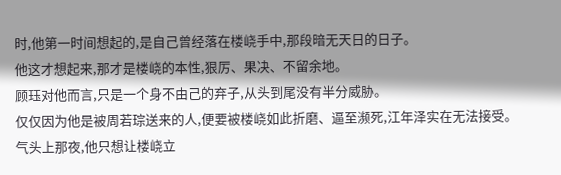时,他第一时间想起的,是自己曾经落在楼峣手中,那段暗无天日的日子。
他这才想起来,那才是楼峣的本性,狠厉、果决、不留余地。
顾珏对他而言,只是一个身不由己的弃子,从头到尾没有半分威胁。
仅仅因为他是被周若琮送来的人,便要被楼峣如此折磨、逼至濒死,江年泽实在无法接受。
气头上那夜,他只想让楼峣立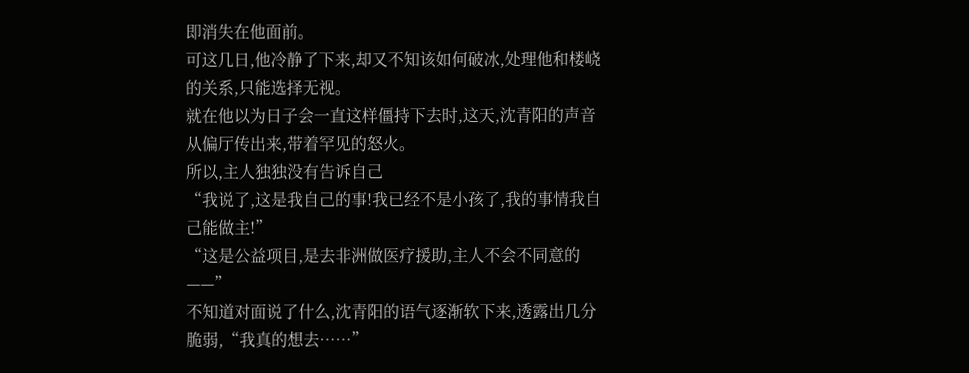即消失在他面前。
可这几日,他冷静了下来,却又不知该如何破冰,处理他和楼峣的关系,只能选择无视。
就在他以为日子会一直这样僵持下去时,这天,沈青阳的声音从偏厅传出来,带着罕见的怒火。
所以,主人独独没有告诉自己
“我说了,这是我自己的事!我已经不是小孩了,我的事情我自己能做主!”
“这是公益项目,是去非洲做医疗援助,主人不会不同意的——”
不知道对面说了什么,沈青阳的语气逐渐软下来,透露出几分脆弱,“我真的想去……”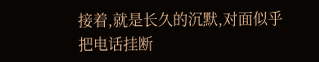接着,就是长久的沉默,对面似乎把电话挂断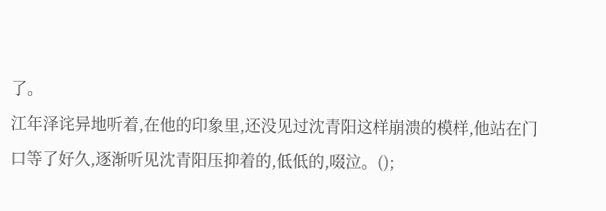了。
江年泽诧异地听着,在他的印象里,还没见过沈青阳这样崩溃的模样,他站在门口等了好久,逐渐听见沈青阳压抑着的,低低的,啜泣。();